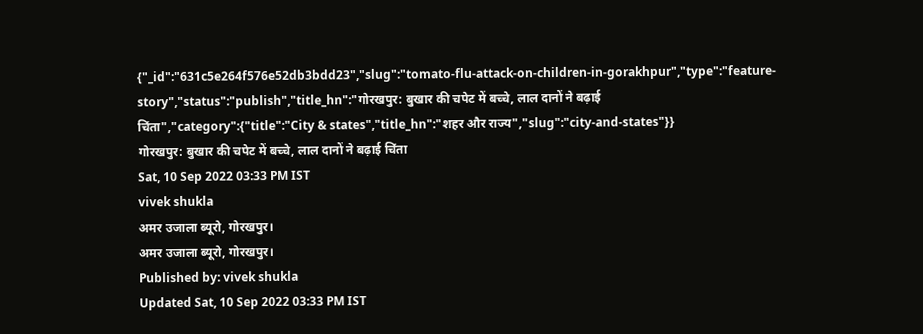{"_id":"631c5e264f576e52db3bdd23","slug":"tomato-flu-attack-on-children-in-gorakhpur","type":"feature-story","status":"publish","title_hn":"गोरखपुर: बुखार की चपेट में बच्चे, लाल दानों ने बढ़ाई चिंता","category":{"title":"City & states","title_hn":"शहर और राज्य","slug":"city-and-states"}}
गोरखपुर: बुखार की चपेट में बच्चे, लाल दानों ने बढ़ाई चिंता
Sat, 10 Sep 2022 03:33 PM IST
vivek shukla
अमर उजाला ब्यूरो, गोरखपुर।
अमर उजाला ब्यूरो, गोरखपुर।
Published by: vivek shukla
Updated Sat, 10 Sep 2022 03:33 PM IST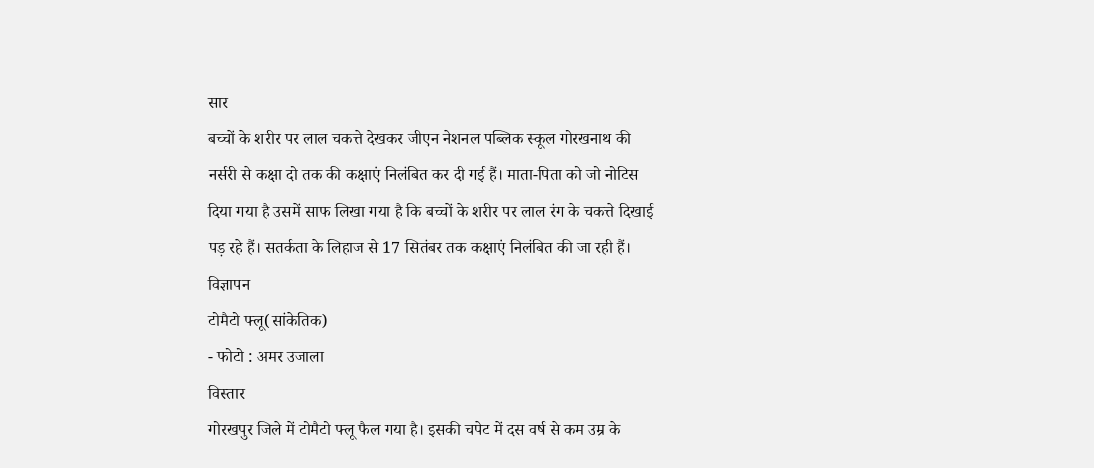सार
बच्चों के शरीर पर लाल चकत्ते देखकर जीएन नेशनल पब्लिक स्कूल गोरखनाथ की नर्सरी से कक्षा दो तक की कक्षाएं निलंबित कर दी गई हैं। माता-पिता को जो नोटिस दिया गया है उसमें साफ लिखा गया है कि बच्चों के शरीर पर लाल रंग के चकत्ते दिखाई पड़ रहे हैं। सतर्कता के लिहाज से 17 सितंबर तक कक्षाएं निलंबित की जा रही हैं।
विज्ञापन
टोमैटो फ्लू(सांकेतिक)
- फोटो : अमर उजाला
विस्तार
गोरखपुर जिले में टोमैटो फ्लू फैल गया है। इसकी चपेट में दस वर्ष से कम उम्र के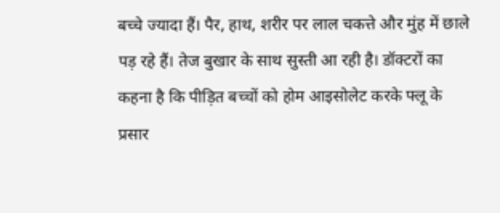बच्चे ज्यादा हैं। पैर, हाथ, शरीर पर लाल चकत्ते और मुंह में छाले पड़ रहे हैं। तेज बुखार के साथ सुस्ती आ रही है। डॉक्टरों का कहना है कि पीड़ित बच्चों को होम आइसोलेट करके फ्लू के प्रसार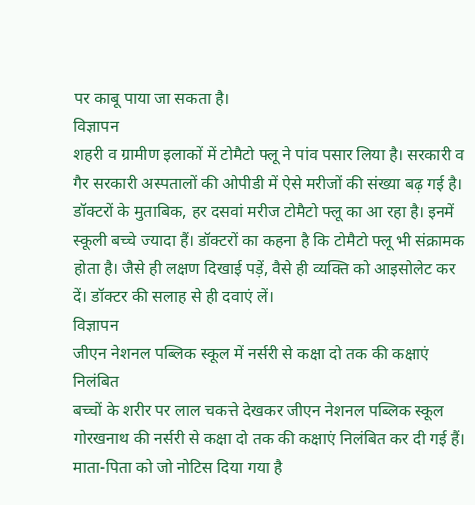पर काबू पाया जा सकता है।
विज्ञापन
शहरी व ग्रामीण इलाकों में टोमैटो फ्लू ने पांव पसार लिया है। सरकारी व गैर सरकारी अस्पतालों की ओपीडी में ऐसे मरीजों की संख्या बढ़ गई है। डॉक्टरों के मुताबिक, हर दसवां मरीज टोमैटो फ्लू का आ रहा है। इनमें स्कूली बच्चे ज्यादा हैं। डॉक्टरों का कहना है कि टोमैटो फ्लू भी संक्रामक होता है। जैसे ही लक्षण दिखाई पड़ें, वैसे ही व्यक्ति को आइसोलेट कर दें। डॉक्टर की सलाह से ही दवाएं लें।
विज्ञापन
जीएन नेशनल पब्लिक स्कूल में नर्सरी से कक्षा दो तक की कक्षाएं निलंबित
बच्चों के शरीर पर लाल चकत्ते देखकर जीएन नेशनल पब्लिक स्कूल गोरखनाथ की नर्सरी से कक्षा दो तक की कक्षाएं निलंबित कर दी गई हैं। माता-पिता को जो नोटिस दिया गया है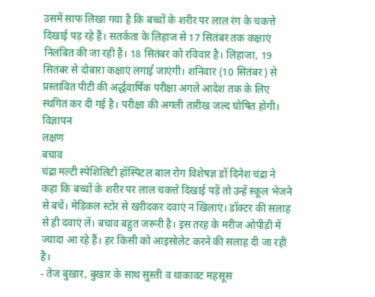उसमें साफ लिखा गया है कि बच्चों के शरीर पर लाल रंग के चकत्ते दिखाई पड़ रहे हैं। सतर्कता के लिहाज से 17 सितंबर तक कक्षाएं निलंबित की जा रही हैं। 18 सितंबर को रविवार है। लिहाजा, 19 सितंबर से दोबारा कक्षाएं लगाई जाएंगी। शनिवार (10 सितंबर) से प्रस्तावित पीटी की अर्द्धवार्षिक परीक्षा अगले आदेश तक के लिए स्थगित कर दी गई है। परीक्षा की अगली तारीख जल्द घोषित होगी।
विज्ञापन
लक्षण
बचाव
चंद्रा मल्टी स्पेशिलिटी हॉस्पिटल बाल रोग विशेषज्ञ डॉ दिनेश चंद्रा ने कहा कि बच्चों के शरीर पर लाल चकत्ते दिखाई पड़ें तो उन्हें स्कूल भेजने से बचें। मेडिकल स्टोर से खरीदकर दवाएं न खिलाएं। डॉक्टर की सलाह से ही दवाएं लें। बचाव बहुत जरूरी है। इस तरह के मरीज ओपीडी में ज्यादा आ रहे हैं। हर किसी को आइसोलेट करने की सलाह दी जा रही है।
- तेज बुखार, बुखार के साथ सुस्ती व थाकावट महसूस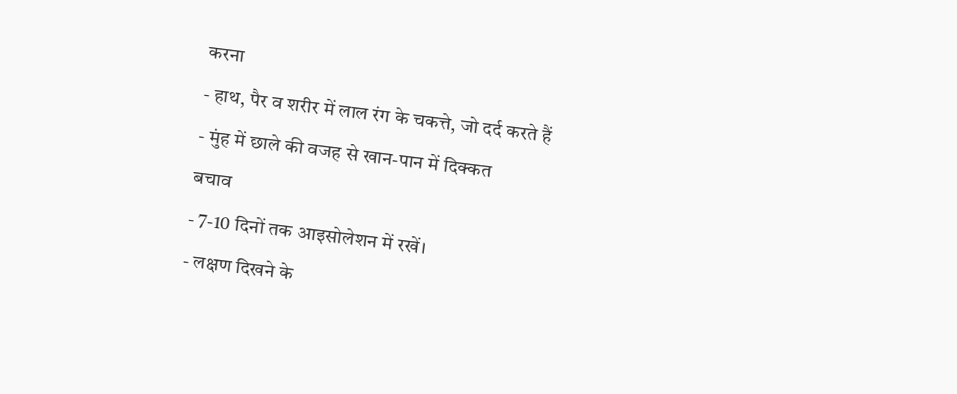करना
- हाथ, पैर व शरीर में लाल रंग के चकत्ते, जो दर्द करते हैं
- मुंह में छाले की वजह से खान-पान में दिक्कत
बचाव
- 7-10 दिनों तक आइसोलेशन में रखें।
- लक्षण दिखने के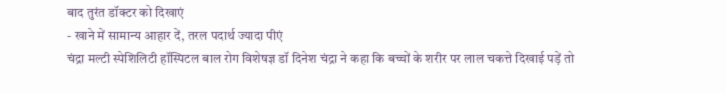बाद तुरंत डॉक्टर को दिखाएं
- खाने में सामान्य आहार दें, तरल पदार्थ ज्यादा पीएं
चंद्रा मल्टी स्पेशिलिटी हॉस्पिटल बाल रोग विशेषज्ञ डॉ दिनेश चंद्रा ने कहा कि बच्चों के शरीर पर लाल चकत्ते दिखाई पड़ें तो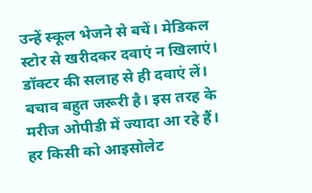उन्हें स्कूल भेजने से बचें। मेडिकल स्टोर से खरीदकर दवाएं न खिलाएं। डॉक्टर की सलाह से ही दवाएं लें। बचाव बहुत जरूरी है। इस तरह के मरीज ओपीडी में ज्यादा आ रहे हैं। हर किसी को आइसोलेट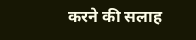करने की सलाह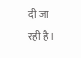दी जा रही है।